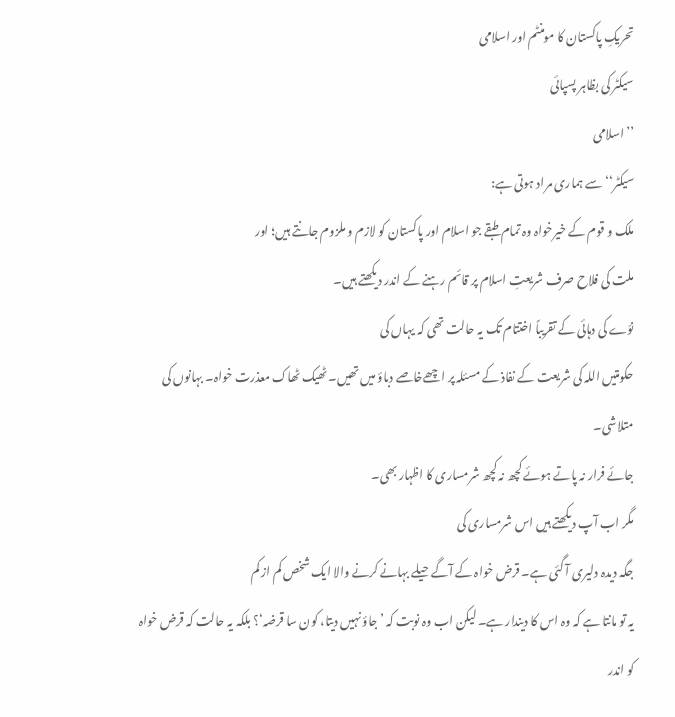تحریکِ پاکستان کا مومنٹم اور اسلامی
سیکٹر کی بظاہر پسپائی
’’اسلامی
سیکٹر‘‘ سے ہماری مراد ہوتی ہے:
ملک و قوم کے خیرخواہ وہ تمام طبقے جو اسلام اور پاکستان کو لازم و ملزوم جانتے ہیں؛ اور
ملت کی فلاح صرف شریعتِ اسلام پر قائم رہنے کے اندر دیکھتے ہیں۔
نوّے کی دہائی کے تقریباً اختتام تک یہ حالت تھی کہ یہاں کی
حکومتیں اللہ کی شریعت کے نفاذ کے مسئلہ پر اچھےخاصے دباؤ میں تھیں۔ ٹھیک ٹھاک معذرت خواہ۔ بہانوں کی متلاشی۔
جائے فرار نہ پاتے ہوئے کچھ نہ کچھ شرمساری کا اظہار بھی۔
مگر اب آپ دیکھتے ہیں اس شرمساری کی
جگہ دیدہ دلیری آ گئی ہے۔ قرض خواہ کے آگے حیلے بہانے کرنے والا ایک شخص کم از کم
یہ تو مانتا ہے کہ وہ اس کا دیندار ہے۔ لیکن اب وہ نوبت کہ ’جاؤ نہیں دیتا، کون سا قرضہ‘؟ بلکہ یہ حالت کہ قرض خواہ کو اندر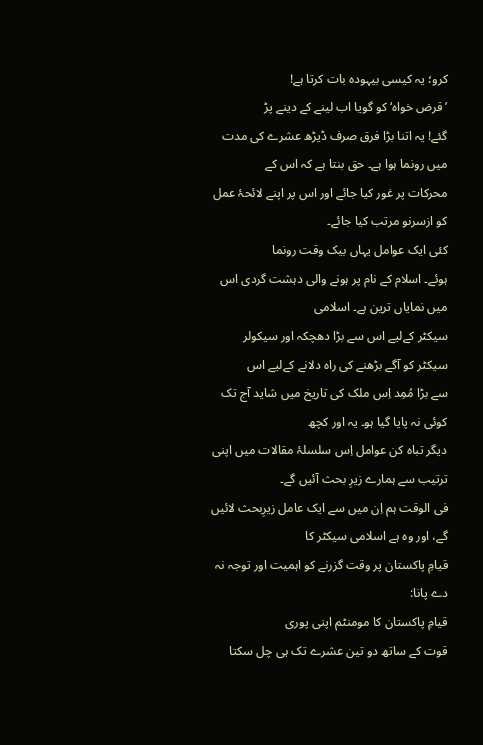کرو؛ یہ کیسی بیہودہ بات کرتا ہے!
’قرض خواہ‘ کو گویا اب لینے کے دینے پڑ
گئے! یہ اتنا بڑا فرق صرف ڈیڑھ عشرے کی مدت میں رونما ہوا ہے۔ حق بنتا ہے کہ اس کے
محرکات پر غور کیا جائے اور اس پر اپنے لائحۂ عمل کو ازسرنو مرتب کیا جائے۔
کئی ایک عوامل یہاں بیک وقت رونما
ہوئے۔ اسلام کے نام پر ہونے والی دہشت گردی اس میں نمایاں ترین ہے۔ اسلامی
سیکٹر کےلیے اس سے بڑا دھچکہ اور سیکولر سیکٹر کو آگے بڑھنے کی راہ دلانے کےلیے اس
سے بڑا مُمِد اِس ملک کی تاریخ میں شاید آج تک کوئی نہ پایا گیا ہو۔ یہ اور کچھ
دیگر تباہ کن عوامل اِس سلسلۂ مقالات میں اپنی ترتیب سے ہمارے زیرِ بحث آئیں گے۔
فی الوقت ہم اِن میں سے ایک عامل زیرِبحث لائیں گے، اور وہ ہے اسلامی سیکٹر کا
قیامِ پاکستان پر وقت گزرنے کو اہمیت اور توجہ نہ دے پانا:
قیامِ پاکستان کا مومنٹم اپنی پوری
قوت کے ساتھ دو تین عشرے تک ہی چل سکتا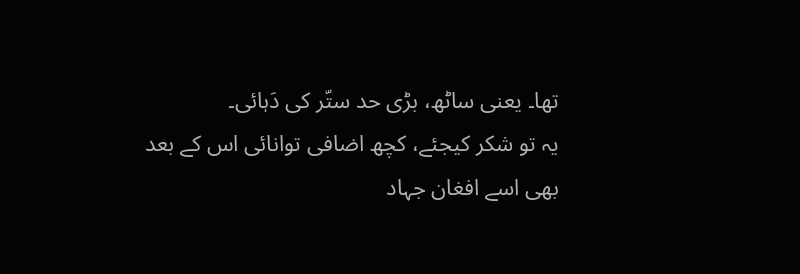تھا۔ یعنی ساٹھ، بڑی حد ستّر کی دَہائی۔
یہ تو شکر کیجئے، کچھ اضافی توانائی اس کے بعد بھی اسے افغان جہاد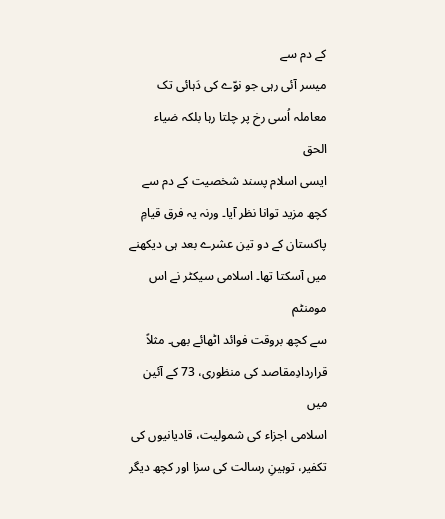کے دم سے
میسر آئی رہی جو نوّے کی دَہائی تک معاملہ اُسی رخ پر چلتا رہا بلکہ ضیاء الحق
ایسی اسلام پسند شخصیت کے دم سے کچھ مزید توانا نظر آیا۔ ورنہ یہ فرق قیامِ
پاکستان کے دو تین عشرے بعد ہی دیکھنے میں آسکتا تھا۔ اسلامی سیکٹر نے اس مومنٹم
سے کچھ بروقت فوائد اٹھائے بھی۔ مثلاً قراردادِمقاصد کی منظوری، 73 کے آئین میں
اسلامی اجزاء کی شمولیت، قادیانیوں کی تکفیر، توہینِ رسالت کی سزا اور کچھ دیگر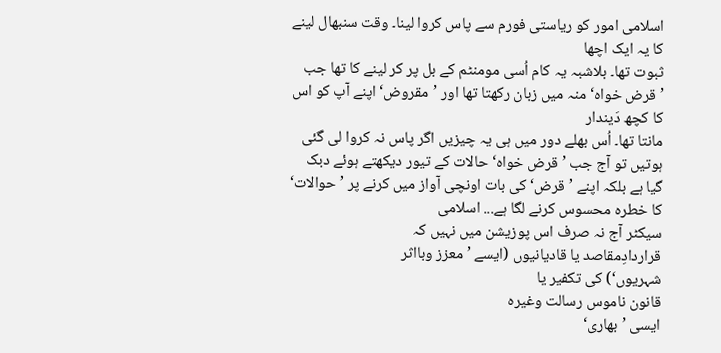اسلامی امور کو ریاستی فورم سے پاس کروا لینا۔ وقت سنبھال لینے کا یہ ایک اچھا
ثبوت تھا۔ بلاشبہ یہ کام اُسی مومنٹم کے بل پر کر لینے کا تھا جب ’قرض خواہ‘ منہ میں زبان رکھتا تھا اور ’مقروض‘ اپنے آپ کو اس کا کچھ دَیندار
مانتا تھا۔ اُس بھلے دور میں ہی یہ چیزیں اگر پاس نہ کروا لی گئی ہوتیں تو آج جب ’قرض خواہ‘ حالات کے تیور دیکھتے ہوئے دبک
گیا ہے بلکہ اپنے ’قرض‘ کی بات اونچی آواز میں کرنے پر ’حوالات‘ کا خطرہ محسوس کرنے لگا ہے... اسلامی
سیکٹر آج نہ صرف اس پوزیشن میں نہیں کہ
قراردادِمقاصد یا قادیانیوں (ایسے ’معزز وبااثر
شہریوں‘) کی تکفیر یا
قانون ناموس رسالت وغیرہ
ایسی ’بھاری‘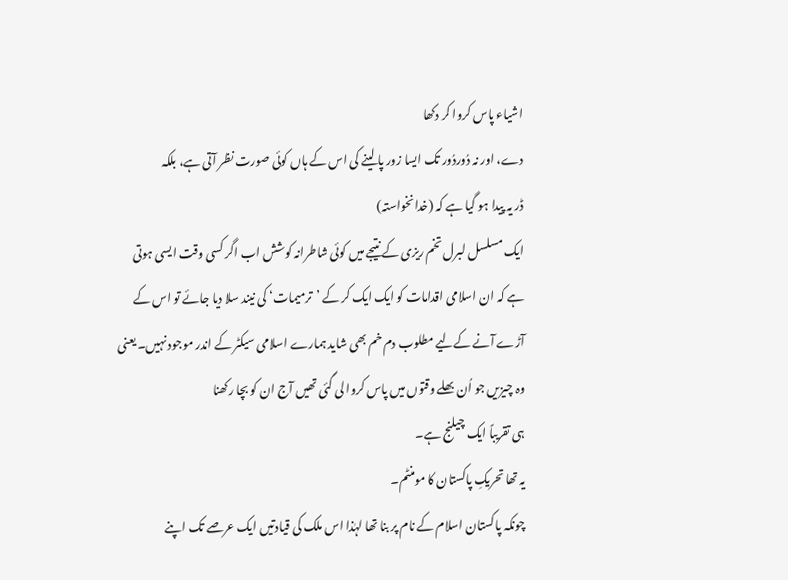اشیاء پاس کروا کر دکھا
دے، اور نہ دُوردُور تک ایسا زور پا لینے کی اس کے ہاں کوئی صورت نظر آتی ہے، بلکہ
ڈر یہ پیدا ہو گیا ہے کہ (خدانخواستہ)
ایک مسلسل لبرل تخم ریزی کے نتیجے میں کوئی شاطرانہ کوشش اب اگر کسی وقت ایسی ہوتی
ہے کہ ان اسلامی اقدامات کو ایک ایک کر کے ’ترمیمات‘ کی نیند سلا دیا جائے تو اس کے
آڑے آنے کےلیے مطلوب دم خم بھی شاید ہمارے اسلامی سیکٹر کے اندر موجود نہیں۔ یعنی
وہ چیزیں جو اُن بھلے وقتوں میں پاس کروا لی گئی تھیں آج ان کو بچا رکھنا
ہی تقریباً ایک چیلنج ہے۔
یہ تھا تحریکِ پاکستان کا مومنٹم۔
چونکہ پاکستان اسلام کے نام پر بنا تھا لہٰذا اس ملک کی قیادتیں ایک عرصے تک اپنے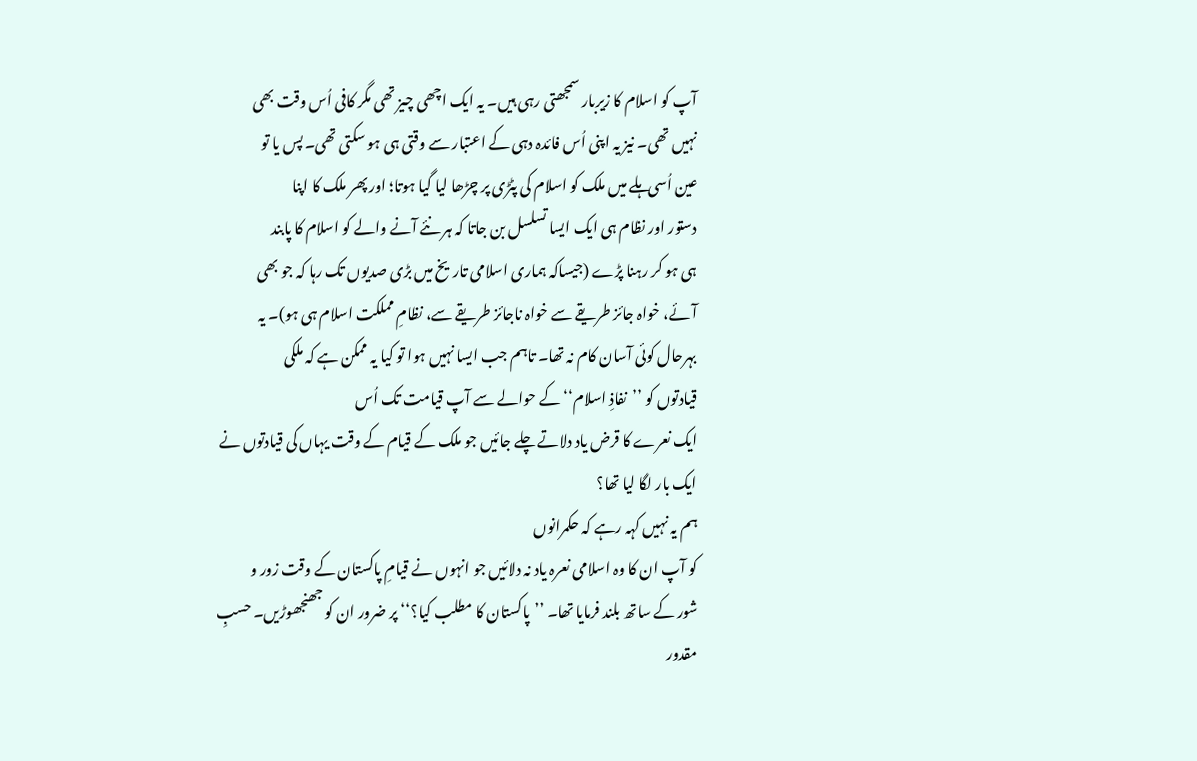آپ کو اسلام کا زیربار سمجھتی رہی ہیں۔ یہ ایک اچھی چیز تھی مگر کافی اُس وقت بھی
نہیں تھی۔ نیز یہ اپنی اُس فائدہ دہی کے اعتبار سے وقتی ہی ہو سکتی تھی۔ پس یا تو
عین اُسی ہلے میں ملک کو اسلام کی پٹڑی پر چڑھا لیا گیا ہوتا؛ اور پھر ملک کا اپنا
دستور اور نظام ہی ایک ایسا تسلسل بن جاتا کہ ہر نئے آنے والے کو اسلام کا پابند
ہی ہو کر رہنا پڑے (جیساکہ ہماری اسلامی تاریخ میں بڑی صدیوں تک رہا کہ جو بھی
آئے، خواہ جائز طریقے سے خواہ ناجائز طریقے سے، نظامِ مملکت اسلام ہی ہو)۔ یہ
بہرحال کوئی آسان کام نہ تھا۔ تاہم جب ایسا نہیں ہوا تو کیا یہ ممکن ہے کہ ملکی
قیادتوں کو ’’نفاذِ اسلام‘‘ کے حوالے سے آپ قیامت تک اُس
ایک نعرے کا قرض یاد دلاتے چلے جائیں جو ملک کے قیام کے وقت یہاں کی قیادتوں نے
ایک بار لگا لیا تھا؟
ہم یہ نہیں کہہ رہے کہ حکمرانوں
کو آپ ان کا وہ اسلامی نعرہ یاد نہ دلائیں جو انہوں نے قیامِ پاکستان کے وقت زور و
شور کے ساتھ بلند فرمایا تھا۔ ’’پاکستان کا مطلب کیا؟‘‘ پر ضرور ان کو جھنجھوڑیں۔ حسبِ
مقدور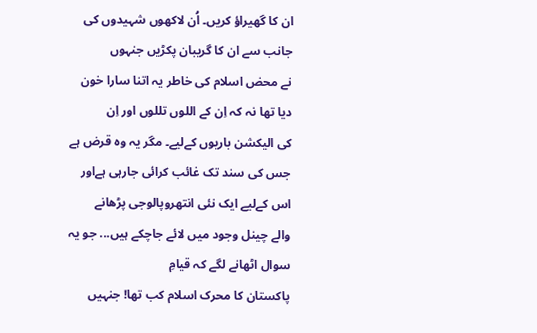ان کا گھیراؤ کریں۔ اُن لاکھوں شہیدوں کی جانب سے ان کا گریبان پکڑیں جنہوں
نے محض اسلام کی خاطر یہ اتنا سارا خون دیا تھا نہ کہ اِن کے اللوں تللوں اور اِن
کی الیکشن باریوں کےلیے۔ مگر یہ وہ قرض ہے جس کی سند تک غائب کرائی جارہی ہےاور اس کےلیے ایک نئی انتھروپالوجی پڑھانے
والے چینل وجود میں لائے جاچکے ہیں... جو یہ سوال اٹھانے لگے کہ قیامِ
پاکستان کا محرک اسلام کب تھا! جنہیں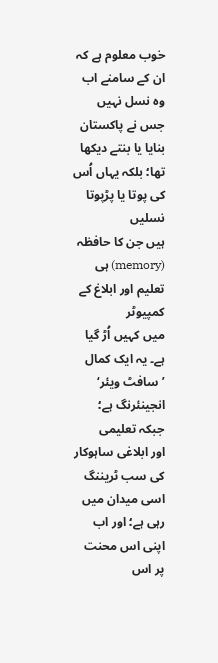خوب معلوم ہے کہ ان کے سامنے اب وہ نسل نہیں
جس نے پاکستان بنایا یا بنتے دیکھا تھا؛ بلکہ یہاں اُس کی پوتا یا پڑپوتا نسلیں
ہیں جن کا حافظہ (memory) ہی تعلیم اور ابلاغ کے کمپیوٹر
میں کہیں اُڑ گیا ہے۔ یہ ایک کمال ’سافٹ ویئر‘ انجینئرنگ ہے؛ جبکہ تعلیمی
اور ابلاغی ساہوکار کی سب ٹریننگ اسی میدان میں رہی ہے؛ اور اب اپنی اس محنت
پر اس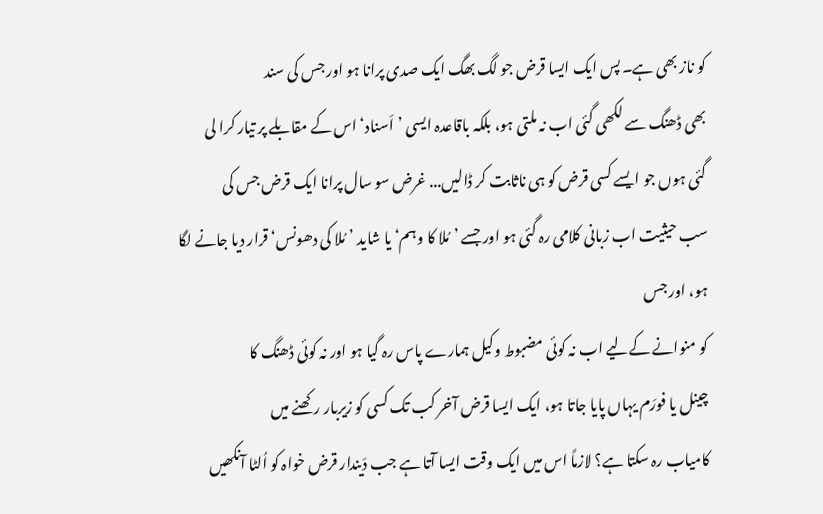کو ناز بھی ہے۔ پس ایک ایسا قرض جو لگ بھگ ایک صدی پرانا ہو اور جس کی سند
بھی ڈھنگ سے لکھی گئی اب نہ ملتی ہو، بلکہ باقاعدہ ایسی ’اَسناد‘ اس کے مقابلے پر تیار کرا لی
گئی ہوں جو ایسے کسی قرض کو ہی ناثابت کر ڈالیں... غرض سو سال پرانا ایک قرض جس کی
سب حیثیت اب زبانی کلامی رہ گئی ہو اور جسے ’مُلا کا وہم‘ یا شاید ’مُلا کی دھونس‘ قرار دیا جانے لگا ہو، اور جس
کو منوانے کےلیے اب نہ کوئی مضبوط وکیل ہمارے پاس رہ گیا ہو اور نہ کوئی ڈھنگ کا
چینل یا فورَم یہاں پایا جاتا ہو، ایک ایسا قرض آخر کب تک کسی کو زیربار رکھنے میں
کامیاب رہ سکتا ہے؟ لازماً اس میں ایک وقت ایسا آتا ہے جب دَیندار قرض خواہ کو اُلٹا آنکھیں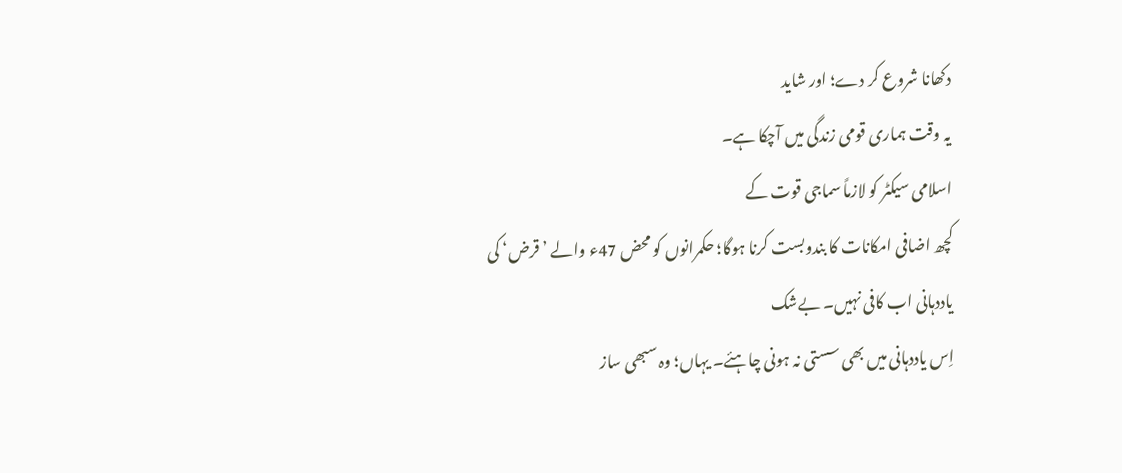دکھانا شروع کر دے؛ اور شاید
یہ وقت ہماری قومی زندگی میں آچکا ہے۔
اسلامی سیکٹر کو لازماً سماجی قوت کے
کچھ اضافی امکانات کا بندوبست کرنا ہوگا؛ حکمرانوں کو محض 47ء والے ’قرض‘ کی یاددہانی اب کافی نہیں۔ بےشک
اِس یاددہانی میں بھی سستی نہ ہونی چاہئے۔ یہاں؛ وہ سبھی ساز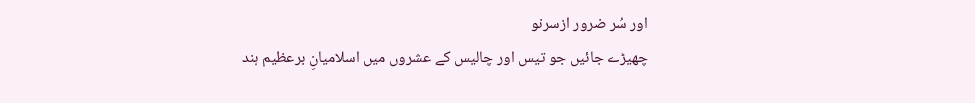اور سُر ضرور ازسرنو
چھیڑے جائیں جو تیس اور چالیس کے عشروں میں اسلامیانِ برعظیم ہند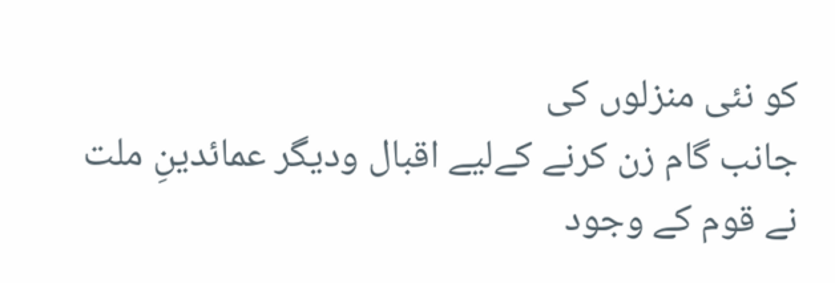کو نئی منزلوں کی
جانب گام زن کرنے کےلیے اقبال ودیگر عمائدینِ ملت نے قوم کے وجود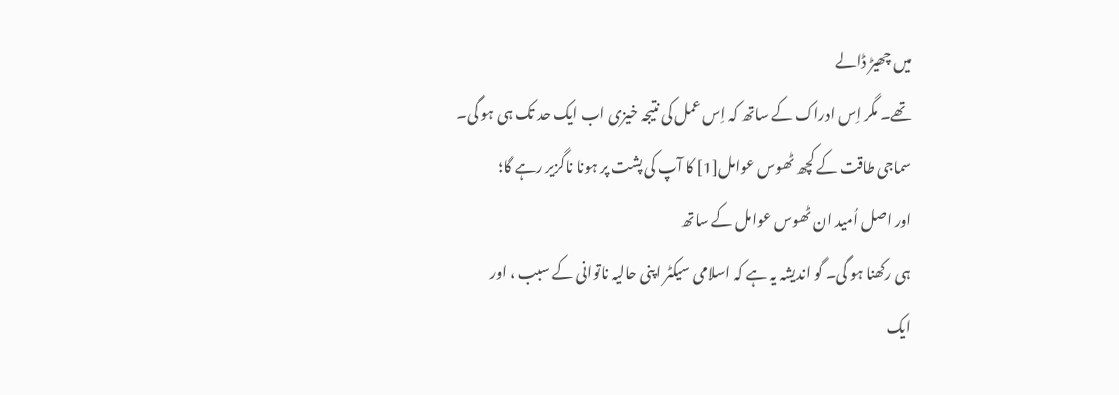میں چھیڑ ڈالے
تھے۔ مگر اِس ادراک کے ساتھ کہ اِس عمل کی نتیجہ خیزی اب ایک حد تک ہی ہو گی۔
سماجی طاقت کے کچھ ٹھوس عوامل[1] کا آپ کی پشت پر ہونا ناگزیر رہے گا؛
اور اصل اُمید ان ٹھوس عوامل کے ساتھ
ہی رکھنا ہو گی۔ گو اندیشہ یہ ہے کہ اسلامی سیکٹر اپنی حالیہ ناتوانی کے سبب ، اور
ایک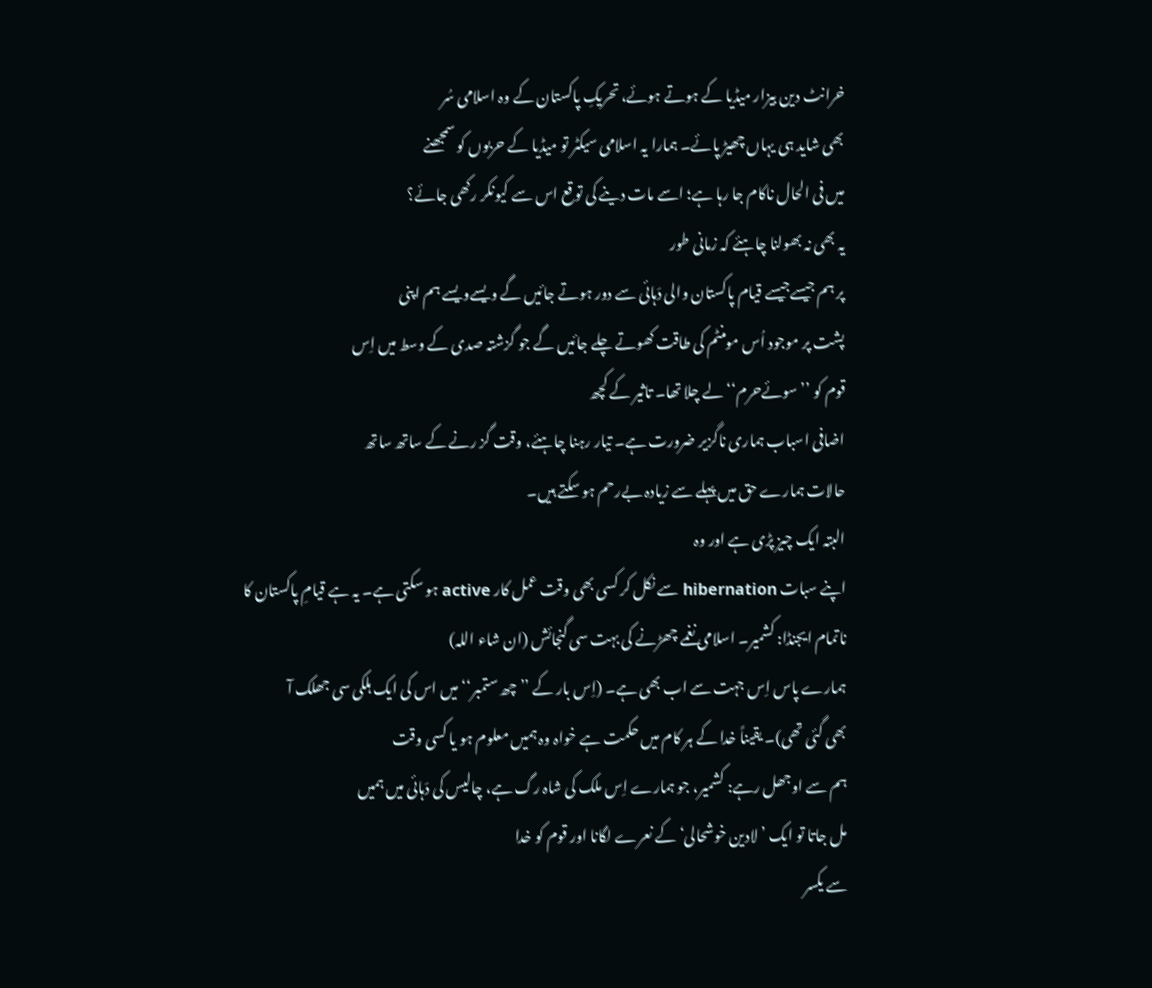خرانٹ دین بیزار میڈیا کے ہوتے ہوئے، تحریکِ پاکستان کے وہ اسلامی سُر
بھی شاید ہی یہاں چھیڑ پائے۔ ہمارا یہ اسلامی سیکٹر تو میڈیا کے حربوں کو سمجھنے
میں فی الحال ناکام جا رہا ہے؛ اسے مات دینے کی توقع اس سے کیونکر رکھی جائے؟
یہ بھی نہ بھولنا چاہئے کہ زمانی طور
پر ہم جیسےجیسے قیام پاکستان والی دَہائی سے دور ہوتے جائیں گے ویسےویسے ہم اپنی
پشت پر موجود اُس مومنٹم کی طاقت کھوتے چلے جائیں گے جو گزشتہ صدی کے وسط میں اِس
قوم کو ’’سوئےحرم‘‘ لے چلا تھا۔ تاثیر کے کچھ
اضافی اسباب ہماری ناگزیر ضرورت ہے۔ تیار رہنا چاہئے، وقت گز رنے کے ساتھ ساتھ
حالات ہمارے حق میں پہلے سے زیادہ بےرحم ہو سکتے ہیں۔
البتہ ایک چیز پڑی ہے اور وہ
اپنے سبات hibernation سے نکل کر کسی بھی وقت عمل کار active ہو سکتی ہے۔ یہ ہے قیامِ پاکستان کا
ناتمام ایجنڈا: کشمیر۔ اسلامی نغمے چھڑنے کی بہت سی گنجائش (ان شاء اللہ)
ہمارے پاس اِس جہت سے اب بھی ہے۔ (اِس بار کے ’’چھ ستمبر‘‘ میں اس کی ایک ہلکی سی جھلک آ
بھی گئی تھی)۔ یقیناً خدا کے ہر کام میں حکمت ہے خواہ وہ ہمیں معلوم ہو یا کسی وقت
ہم سے اوجھل رہے: کشمیر، جو ہمارے اِس ملک کی شاہ رگ ہے، چالیس کی دَہائی میں ہمیں
مل جاتا تو ایک ’لادین خوشحالی‘ کے نعرے لگانا اور قوم کو خدا
سے یکسر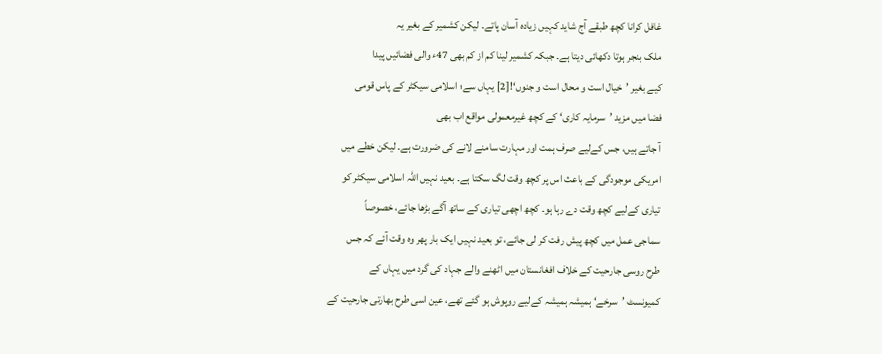غافل کرانا کچھ طبقے آج شاید کہیں زیادہ آسان پاتے۔ لیکن کشمیر کے بغیر یہ
ملک بنجر ہوتا دکھائی دیتا ہے۔ جبکہ کشمیر لینا کم از کم بھی 47ء والی فضائیں پیدا
کیے بغیر ’خیال است و محال است و جنوں‘![2] یہاں سے؛ اسلامی سیکٹر کے پاس قومی
فضا میں مزید ’سرمایہ کاری‘ کے کچھ غیرمعمولی مواقع اب بھی
آ جاتے ہیں، جس کےلیے صرف ہمت اور مہارت سامنے لانے کی ضرورت ہے۔ لیکن خطے میں
امریکی موجودگی کے باعث اس پر کچھ وقت لگ سکتا ہے۔ بعید نہیں اللہ اسلامی سیکٹر کو
تیاری کےلیے کچھ وقت دے رہا ہو۔ کچھ اچھی تیاری کے ساتھ آگے بڑھا جائے، خصوصاً
سماجی عمل میں کچھ پیش رفت کر لی جائے، تو بعید نہیں ایک بار پھر وہ وقت آئے کہ جس
طرح روسی جارحیت کے خلاف افغانستان میں اٹھنے والے جہاد کی گرد میں یہاں کے
کمیونسٹ ’سرخے‘ ہمیشہ ہمیشہ کےلیے روپوش ہو گئے تھے، عین اسی طرح بھارتی جارحیت کے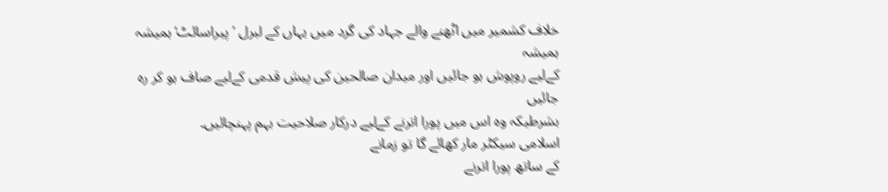خلاف کشمیر میں اٹھنے والے جہاد کی گرد میں یہاں کے لبرل ’پیراسائٹ‘ ہمیشہ ہمیشہ
کےلیے روپوش ہو جائیں اور میدان صالحین کی پیش قدمی کےلیے صاف ہو کر رہ جائیں
بشرطیکہ وہ اس میں پورا اترنے کےلیے درکار صلاحیت بہم پہنچائیں۔
اسلامی سیکٹر مار کھائے گا تو زمانے
کے ساتھ پورا اترنے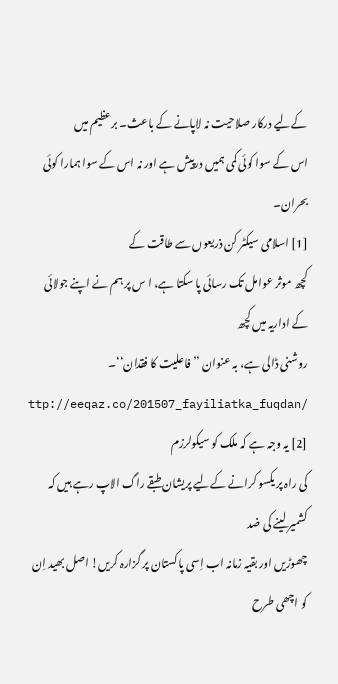کےلیے درکار صلاحیت نہ لاپانے کے باعث۔ برعظیم میں
اس کے سوا کوئی کمی ہمیں درپیش ہے اور نہ اس کے سوا ہمارا کوئی بحران۔
[1] اسلامی سیکٹر کن ذریعوں سے طاقت کے
کچھ موثر عوامل تک رسائی پا سکتا ہے، ا س پر ہم نے اپنے جولائی کے اداریہ میں کچھ
روشنی ڈالی ہے، بہ عنوان ’’فاعلیت کا فقدان‘‘۔
ttp://eeqaz.co/201507_fayiliatka_fuqdan/
[2] یہ وجہ ہے کہ ملک کو سیکولرزم
کی راہ پر یکسو کرانے کےلیے پریشان طبقے راگ الاپ رہے ہیں کہ کشمیر لینے کی ضد
چھوڑیں اور بقیہ زمانہ اب اِسی پاکستان پر گزارہ کریں! اصل بھید اِن کو اچھی طرح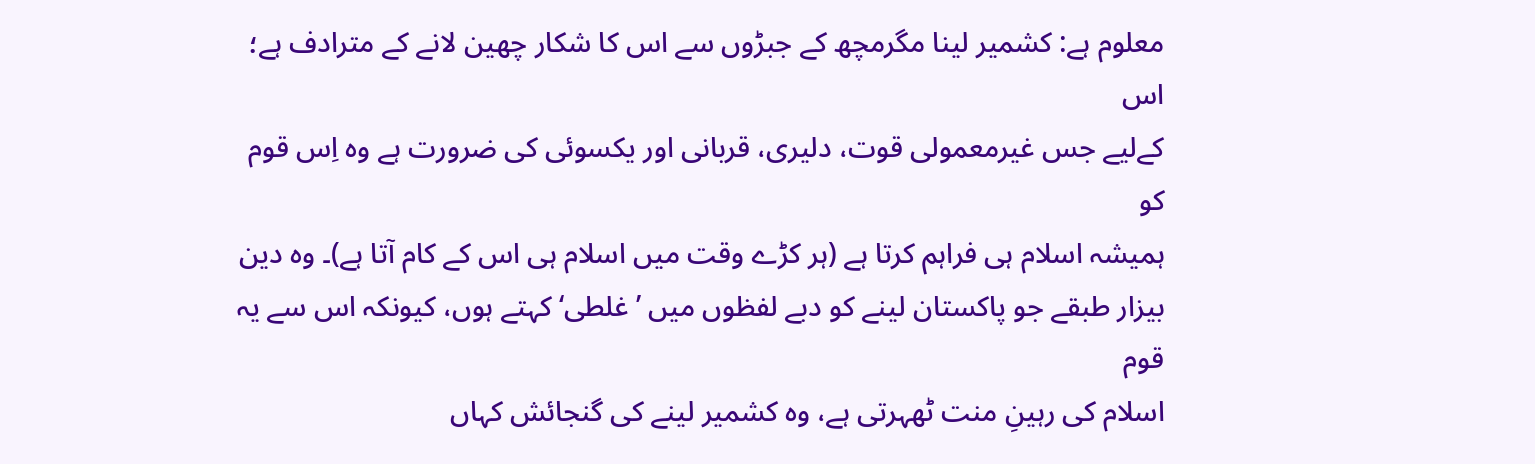معلوم ہے: کشمیر لینا مگرمچھ کے جبڑوں سے اس کا شکار چھین لانے کے مترادف ہے؛ اس
کےلیے جس غیرمعمولی قوت، دلیری، قربانی اور یکسوئی کی ضرورت ہے وہ اِس قوم کو
ہمیشہ اسلام ہی فراہم کرتا ہے (ہر کڑے وقت میں اسلام ہی اس کے کام آتا ہے)۔ وہ دین
بیزار طبقے جو پاکستان لینے کو دبے لفظوں میں ’غلطی‘ کہتے ہوں، کیونکہ اس سے یہ قوم
اسلام کی رہینِ منت ٹھہرتی ہے، وہ کشمیر لینے کی گنجائش کہاں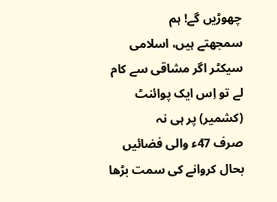چھوڑیں گے! ہم
سمجھتے ہیں، اسلامی سیکٹر اگر مشاقی سے کام لے تو اِس ایک پوائنٹ (کشمیر) پر ہی نہ
صرف 47ء والی فضائیں بحال کروانے کی سمت بڑھا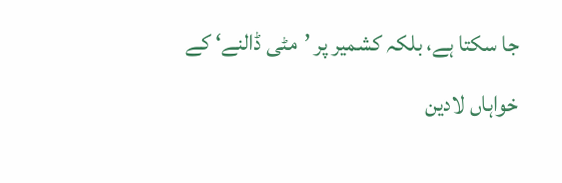جا سکتا ہے، بلکہ کشمیر پر ’مٹی ڈالنے‘ کے خواہاں لادین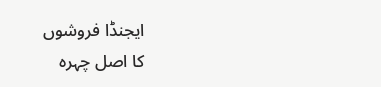ایجنڈا فروشوں
کا اصل چہرہ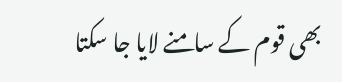بھی قوم کے سامنے لایا جا سکتا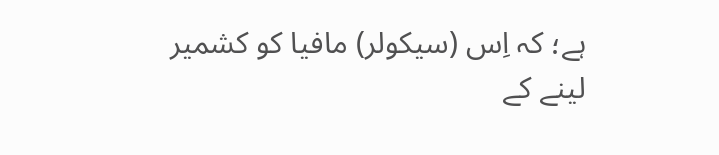ہے؛ کہ اِس (سیکولر) مافیا کو کشمیر
لینے کے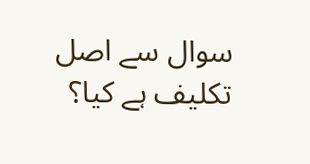سوال سے اصل تکلیف ہے کیا؟